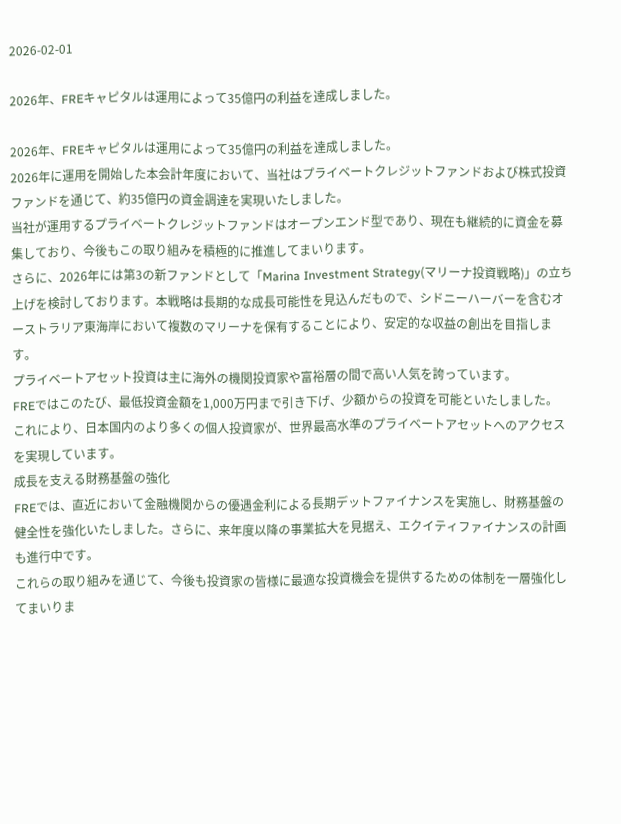2026-02-01

2026年、FREキャピタルは運用によって35億円の利益を達成しました。

2026年、FREキャピタルは運用によって35億円の利益を達成しました。
2026年に運用を開始した本会計年度において、当社はプライベートクレジットファンドおよび株式投資ファンドを通じて、約35億円の資金調達を実現いたしました。
当社が運用するプライベートクレジットファンドはオープンエンド型であり、現在も継続的に資金を募集しており、今後もこの取り組みを積極的に推進してまいります。
さらに、2026年には第3の新ファンドとして「Marina Investment Strategy(マリーナ投資戦略)」の立ち上げを検討しております。本戦略は長期的な成長可能性を見込んだもので、シドニーハーバーを含むオーストラリア東海岸において複数のマリーナを保有することにより、安定的な収益の創出を目指します。
プライベートアセット投資は主に海外の機関投資家や富裕層の間で高い人気を誇っています。
FREではこのたび、最低投資金額を1,000万円まで引き下げ、少額からの投資を可能といたしました。
これにより、日本国内のより多くの個人投資家が、世界最高水準のプライベートアセットへのアクセスを実現しています。
成長を支える財務基盤の強化
FREでは、直近において金融機関からの優遇金利による長期デットファイナンスを実施し、財務基盤の健全性を強化いたしました。さらに、来年度以降の事業拡大を見据え、エクイティファイナンスの計画も進行中です。
これらの取り組みを通じて、今後も投資家の皆様に最適な投資機会を提供するための体制を一層強化してまいりま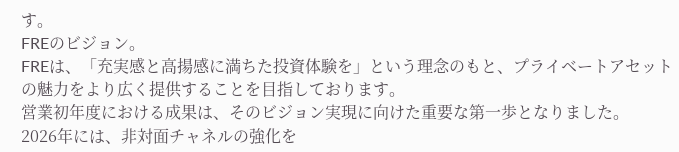す。
FREのビジョン。
FREは、「充実感と高揚感に満ちた投資体験を」という理念のもと、プライベートアセットの魅力をより広く提供することを目指しております。
営業初年度における成果は、そのビジョン実現に向けた重要な第一歩となりました。
2026年には、非対面チャネルの強化を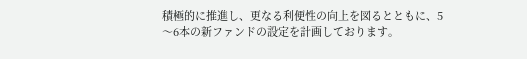積極的に推進し、更なる利便性の向上を図るとともに、5〜6本の新ファンドの設定を計画しております。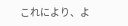これにより、よ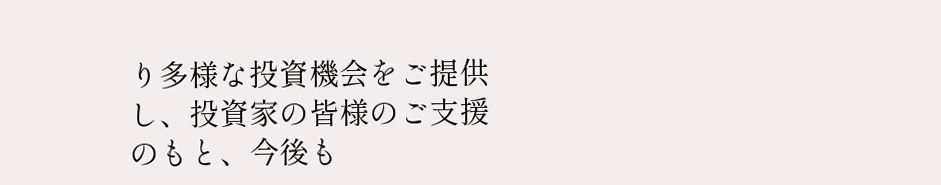り多様な投資機会をご提供し、投資家の皆様のご支援のもと、今後も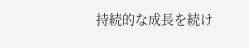持続的な成長を続け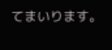てまいります。